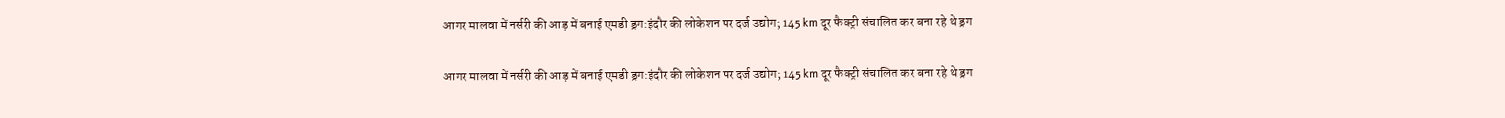आगर मालवा में नर्सरी की आड़ में बनाई एमडी ड्रग:इंदौर की लोकेशन पर दर्ज उद्योग; 145 km दूर फैक्ट्री संचालित कर बना रहे थे ड्रग

आगर मालवा में नर्सरी की आड़ में बनाई एमडी ड्रग:इंदौर की लोकेशन पर दर्ज उद्योग; 145 km दूर फैक्ट्री संचालित कर बना रहे थे ड्रग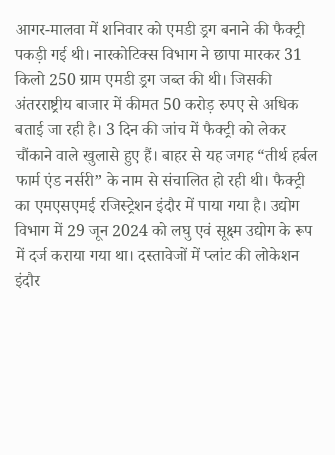आगर-मालवा में शनिवार को एमडी ड्रग बनाने की फैक्ट्री पकड़ी गई थी। नारकोटिक्स विभाग ने छापा मारकर 31 किलो 250 ग्राम एमडी ड्रग जब्त की थी। जिसकी अंतरराष्ट्रीय बाजार में कीमत 50 करोड़ रुपए से अधिक बताई जा रही है। 3 दिन की जांच में फैक्ट्री को लेकर चौंकाने वाले खुलासे हुए हैं। बाहर से यह जगह “तीर्थ हर्बल फार्म एंड नर्सरी” के नाम से संचालित हो रही थी। फैक्ट्री का एमएसएमई रजिस्ट्रेशन इंदौर में पाया गया है। उद्योग विभाग में 29 जून 2024 को लघु एवं सूक्ष्म उद्योग के रूप में दर्ज कराया गया था। दस्तावेजों में प्लांट की लोकेशन इंदौर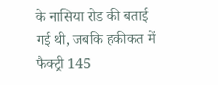के नासिया रोड की बताई गई थी, जबकि हकीकत में फैक्ट्री 145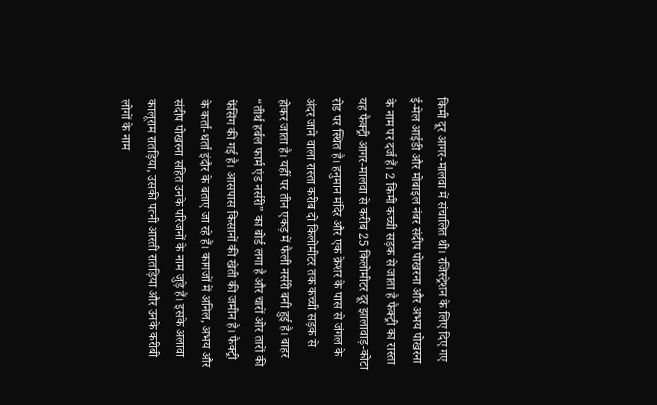किमी दूर आगर-मालवा में संचालित थी। रजिस्ट्रेशन के लिए दिए गए ई-मेल आईडी और मोबाइल नंबर संदीप पोखरना और अभय पोखरना के नाम पर दर्ज हैं। 2 किमी कच्ची सड़क से जाता है फैक्ट्री का रास्ता
यह फैक्ट्री आगर-मालवा से करीब 25 किलोमीटर दूर झालावाड़-कोटा रोड पर स्थित है। हनुमान मंदिर और एक क्रेशर के पास से जंगल के अंदर जाने वाला रास्ता करीब दो किलोमीटर तक कच्ची सड़क से होकर जाता है। यहीं पर तीन एकड़ में फैली नर्सरी बनी हुई है। बाहर “तीर्थ हर्बल फार्म एंड नर्सरी” का बोर्ड लगा है और चारों ओर तारों की फेंसिंग की गई है। आसपास किसानों की खेती की जमीन है। फैक्ट्री के कर्ता-धर्ता इंदौर के बताए जा रहे हैं। कागजों में अनिल, अभय और संदीप पोखरना सहित उनके परिजनों के नाम जुड़े हैं। इसके अलावा कालूराम रातड़िया, उसकी पत्नी आरती रातड़िया और उनके करीबी लोगों के नाम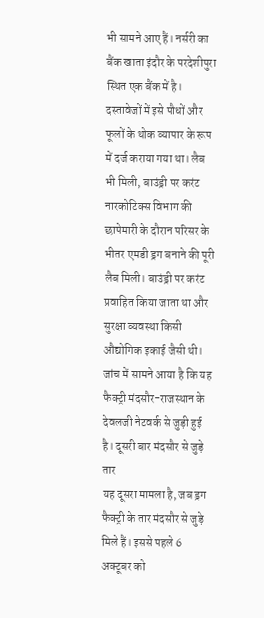भी सामने आए हैं। नर्सरी का बैंक खाता इंदौर के परदेशीपुरा स्थित एक बैंक में है। दस्तावेजों में इसे पौधों और फूलों के थोक व्यापार के रूप में दर्ज कराया गया था। लैब भी मिली, बाउंड्री पर करंट
नारकोटिक्स विभाग की छापेमारी के दौरान परिसर के भीतर एमडी ड्रग बनाने की पूरी लैब मिली। बाउंड्री पर करंट प्रवाहित किया जाता था और सुरक्षा व्यवस्था किसी औद्योगिक इकाई जैसी थी। जांच में सामने आया है कि यह फैक्ट्री मंदसौर-राजस्थान के देवलजी नेटवर्क से जुड़ी हुई है। दूसरी बार मंदसौर से जुड़े तार
यह दूसरा मामला है, जब ड्रग फैक्ट्री के तार मंदसौर से जुड़े मिले हैं। इससे पहले 6 अक्टूबर को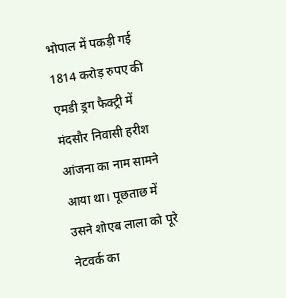भोपाल में पकड़ी गई 1814 करोड़ रुपए की एमडी ड्रग फैक्ट्री में मंदसौर निवासी हरीश आंजना का नाम सामने आया था। पूछताछ में उसने शोएब लाला को पूरे नेटवर्क का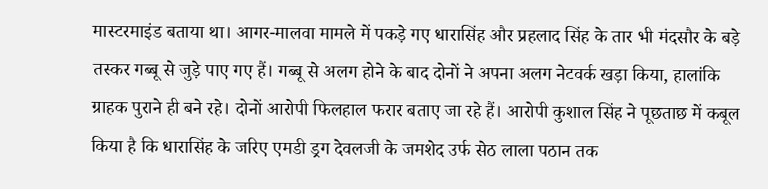मास्टरमाइंड बताया था। आगर-मालवा मामले में पकड़े गए धारासिंह और प्रहलाद सिंह के तार भी मंदसौर के बड़े तस्कर गब्बू से जुड़े पाए गए हैं। गब्बू से अलग होने के बाद दोनों ने अपना अलग नेटवर्क खड़ा किया, हालांकि ग्राहक पुराने ही बने रहे। दोनों आरोपी फिलहाल फरार बताए जा रहे हैं। आरोपी कुशाल सिंह ने पूछताछ में कबूल किया है कि धारासिंह के जरिए एमडी ड्रग देवलजी के जमशेद उर्फ सेठ लाला पठान तक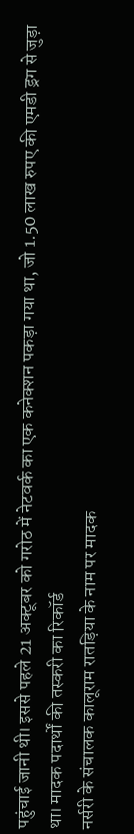पहुंचाई जानी थी। इससे पहले 21 अक्टूबर को गरोठ में नेटवर्क का एक कनेक्शन पकड़ा गया था, जो 1.50 लाख रुपए की एमडी ड्रग से जुड़ा था। मादक पदार्थों की तस्करी का रिकॉर्ड
नर्सरी के संचालक कालूराम रातड़िया के नाम पर मादक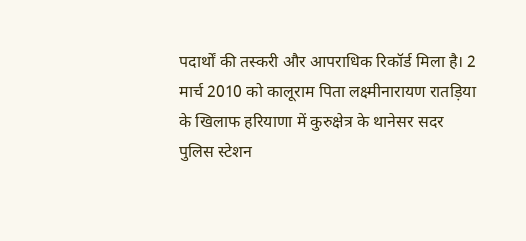पदार्थों की तस्करी और आपराधिक रिकॉर्ड मिला है। 2 मार्च 2010 को कालूराम पिता लक्ष्मीनारायण रातड़िया के खिलाफ हरियाणा में कुरुक्षेत्र के थानेसर सदर पुलिस स्टेशन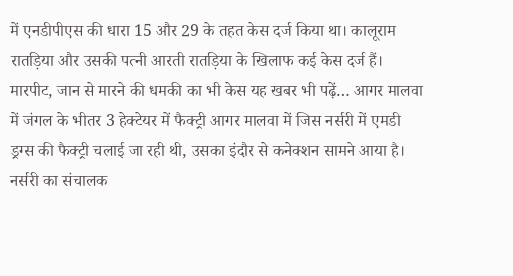में एनडीपीएस की धारा 15 और 29 के तहत केस दर्ज किया था। कालूराम रातड़िया और उसकी पत्नी आरती रातड़िया के खिलाफ कई केस दर्ज हैं। मारपीट, जान से मारने की धमकी का भी केस यह खबर भी पढ़ें… आगर मालवा में जंगल के भीतर 3 हेक्टेयर में फैक्ट्री आगर मालवा में जिस नर्सरी में एमडी ड्रग्स की फैक्ट्री चलाई जा रही थी, उसका इंदौर से कनेक्शन सामने आया है। नर्सरी का संचालक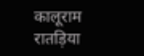कालूराम रातड़िया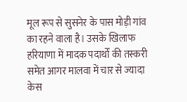मूल रूप से सुसनेर के पास मोड़ी गांव का रहने वाला है। उसके खिलाफ हरियाणा में मादक पदार्थों की तस्करी समेत आगर मालवा में चार से ज्यादा केस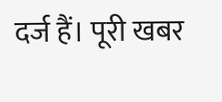दर्ज हैं। पूरी खबर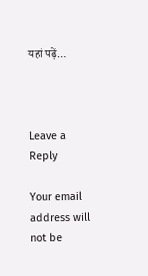यहां पढ़ें…



Leave a Reply

Your email address will not be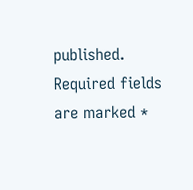published. Required fields are marked *